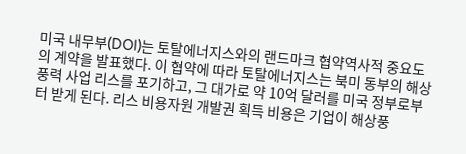미국 내무부(DOI)는 토탈에너지스와의 랜드마크 협약역사적 중요도의 계약을 발표했다. 이 협약에 따라 토탈에너지스는 북미 동부의 해상풍력 사업 리스를 포기하고, 그 대가로 약 10억 달러를 미국 정부로부터 받게 된다. 리스 비용자원 개발권 획득 비용은 기업이 해상풍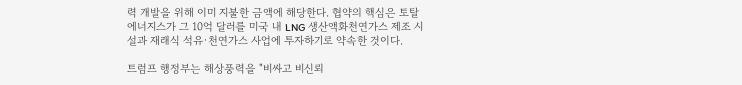력 개발을 위해 이미 지불한 금액에 해당한다. 협약의 핵심은 토탈에너지스가 그 10억 달러를 미국 내 LNG 생산액화천연가스 제조 시설과 재래식 석유·천연가스 사업에 투자하기로 약속한 것이다.

트럼프 행정부는 해상풍력을 "비싸고 비신뢰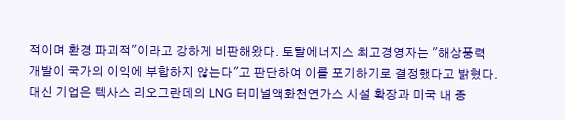적이며 환경 파괴적"이라고 강하게 비판해왔다. 토탈에너지스 최고경영자는 "해상풍력 개발이 국가의 이익에 부합하지 않는다"고 판단하여 이를 포기하기로 결정했다고 밝혔다. 대신 기업은 텍사스 리오그란데의 LNG 터미널액화천연가스 시설 확장과 미국 내 종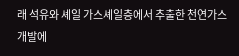래 석유와 셰일 가스셰일층에서 추출한 천연가스 개발에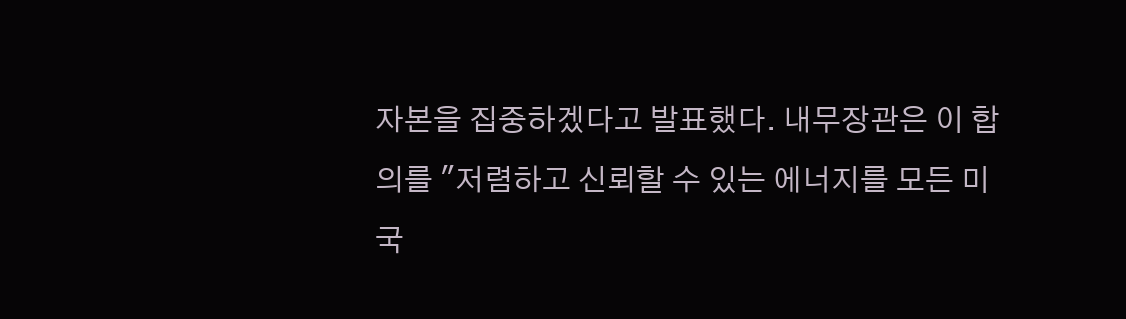자본을 집중하겠다고 발표했다. 내무장관은 이 합의를 "저렴하고 신뢰할 수 있는 에너지를 모든 미국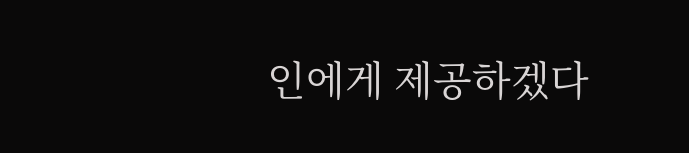인에게 제공하겠다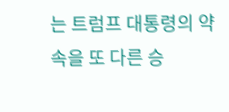는 트럼프 대통령의 약속을 또 다른 승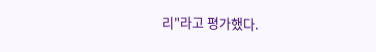리"라고 평가했다.